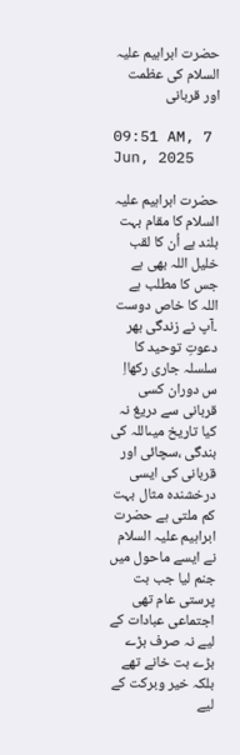حضرت ابراہیم علیہ السلام کی عظمت اور قربانی

09:51 AM, 7 Jun, 2025

حضرت ابراہیم علیہ السلام کا مقام بہت بلند ہے اُن کا لقب خلیل اللہ بھی ہے جس کا مطلب ہے اللہ کا خاص دوست ۔آپ نے زندگی بھر دعوتِ توحید کا سلسلہ جاری رکھااِ س دوران کسی قربانی سے دریغ نہ کیا تاریخ میںاللہ کی بندگی ،سچائی اور قربانی کی ایسی درخشندہ مثال بہت کم ملتی ہے حضرت ابراہیم علیہ السلام نے ایسے ماحول میں جنم لیا جب بت پرستی عام تھی اجتماعی عبادات کے لیے نہ صرف بڑے بڑے بت خانے تھے بلکہ خیر وبرکت کے لیے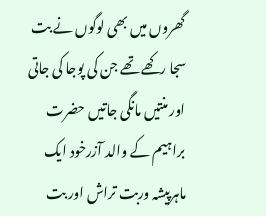گھروں میں بھی لوگوں نے بت سجا رکھے تھے جن کی پوجا کی جاتی اور منتیں مانگی جاتیں حضرت براہیم کے والد آزرخود ایک ماہرپیشہ وربت تراش اور بت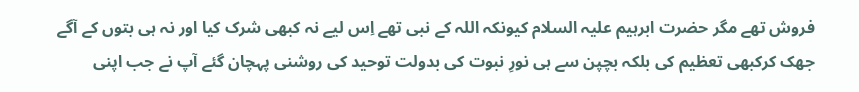فروش تھے مگر حضرت ابرہیم علیہ السلام کیونکہ اللہ کے نبی تھے اِس لیے نہ کبھی شرک کیا اور نہ ہی بتوں کے آگے جھک کرکبھی تعظیم کی بلکہ بچپن سے ہی نورِ نبوت کی بدولت توحید کی روشنی پہچان گئے آپ نے جب اپنی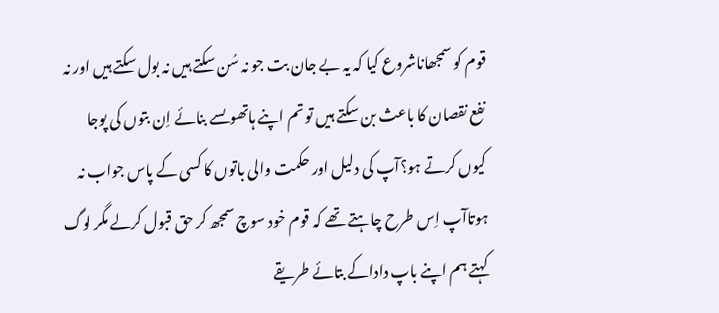قوم کو سمجھاناشروع کیا کہ یہ بے جان بت جو نہ سُن سکتے ہیں نہ بول سکتے ہیں اور نہ نفع نقصان کا باعث بن سکتے ہیں تو تم اپنے ہاتھوںسے بنائے اِن بتوں کی پوجا کیوں کرتے ہو؟آپ کی دلیل اور حکمت والی باتوں کا کسی کے پاس جواب نہ ہوتاآپ اِس طرح چاہتے تھے کہ قوم خود سوچ سمجھ کر حق قبول کرلے مگر لوگ کہتے ہم اپنے باپ داداکے بتائے طریقے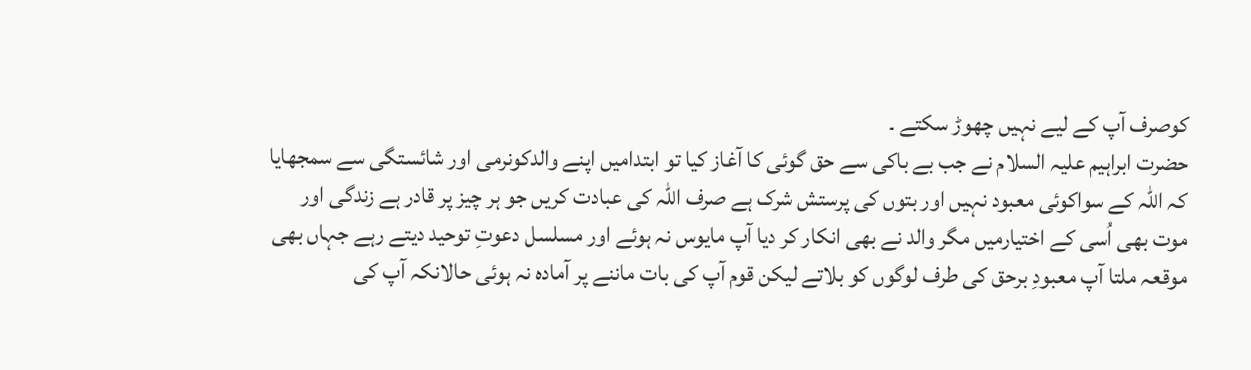کوصرف آپ کے لیے نہیں چھوڑ سکتے ۔
حضرت ابراہیم علیہ السلام نے جب بے باکی سے حق گوئی کا آغاز کیا تو ابتدامیں اپنے والدکونرمی اور شائستگی سے سمجھایا کہ اللہ کے سواکوئی معبود نہیں اور بتوں کی پرستش شرک ہے صرف اللہ کی عبادت کریں جو ہر چیز پر قادر ہے زندگی اور موت بھی اُسی کے اختیارمیں مگر والد نے بھی انکار کر دیا آپ مایوس نہ ہوئے اور مسلسل دعوتِ توحید دیتے رہے جہاں بھی موقعہ ملتا آپ معبودِ برحق کی طرف لوگوں کو بلاتے لیکن قوم آپ کی بات ماننے پر آمادہ نہ ہوئی حالانکہ آپ کی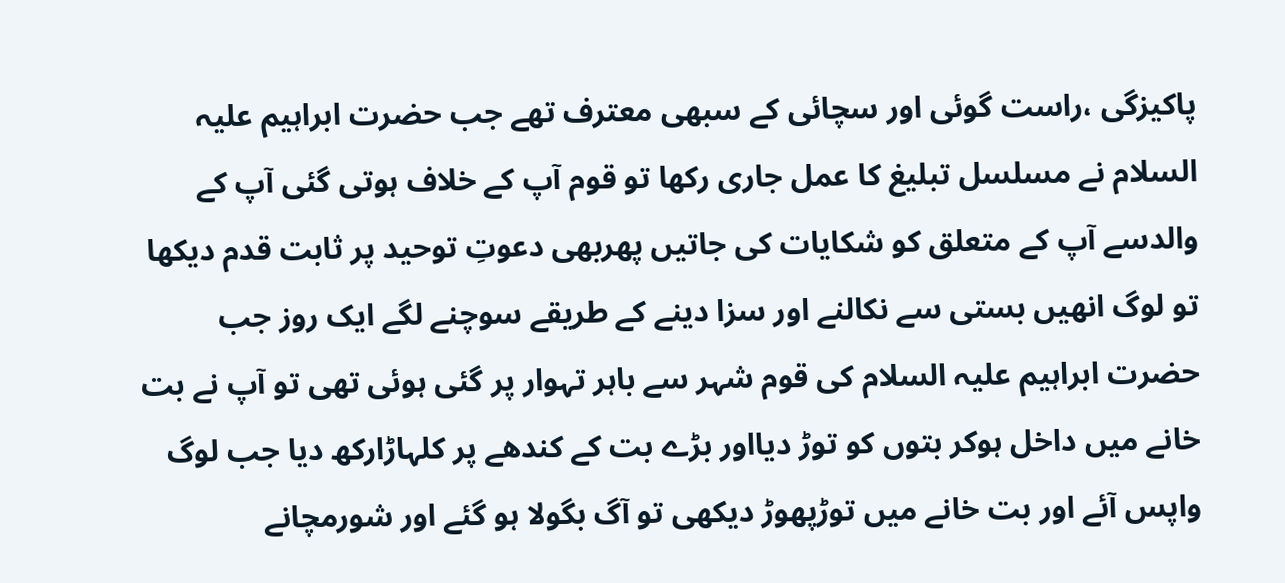پاکیزگی ،راست گوئی اور سچائی کے سبھی معترف تھے جب حضرت ابراہیم علیہ السلام نے مسلسل تبلیغ کا عمل جاری رکھا تو قوم آپ کے خلاف ہوتی گئی آپ کے والدسے آپ کے متعلق کو شکایات کی جاتیں پھربھی دعوتِ توحید پر ثابت قدم دیکھا تو لوگ انھیں بستی سے نکالنے اور سزا دینے کے طریقے سوچنے لگے ایک روز جب حضرت ابراہیم علیہ السلام کی قوم شہر سے باہر تہوار پر گئی ہوئی تھی تو آپ نے بت خانے میں داخل ہوکر بتوں کو توڑ دیااور بڑے بت کے کندھے پر کلہاڑارکھ دیا جب لوگ واپس آئے اور بت خانے میں توڑپھوڑ دیکھی تو آگ بگولا ہو گئے اور شورمچانے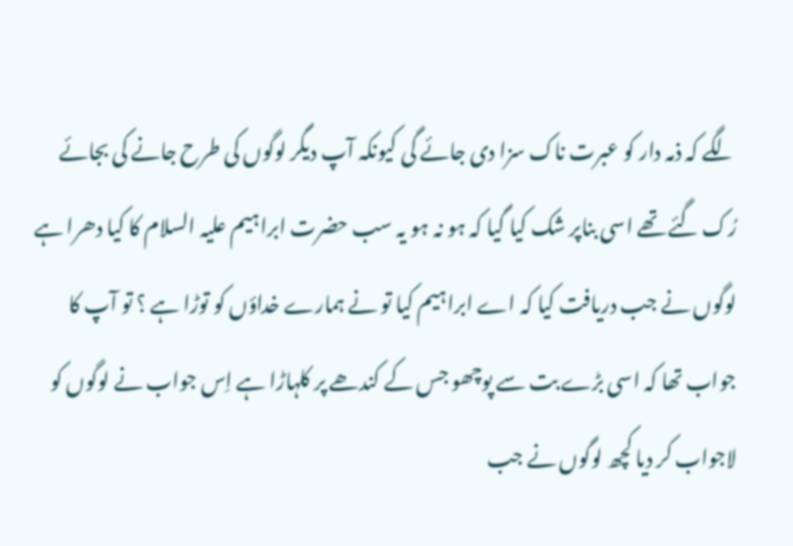لگے کہ ذمہ دار کو عبرت ناک سزا دی جائے گی کیونکہ آپ دیگر لوگوں کی طرح جانے کی بجائے رُک گئے تھے اسی بناپر شک کیا گیا کہ ہو نہ ہو یہ سب حضرت ابراہیم علیہ السلام کا کیا دھرا ہے لوگوں نے جب دریافت کیا کہ اے ابراہیم کیا تو نے ہمارے خداؤں کو توڑا ہے ؟ تو آپ کا جواب تھا کہ اسی بڑے بت سے پوچھو جس کے کندھے پر کلہاڑا ہے اِس جواب نے لوگوں کو لاجواب کر دیا کچھ لوگوں نے جب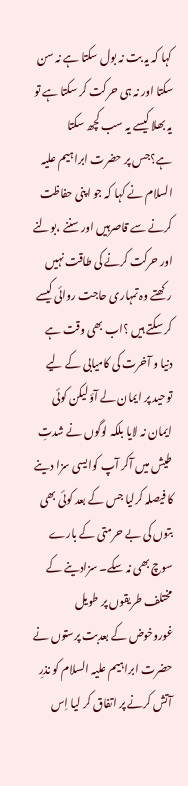کہا کہ یہ بت نہ بول سکتا ہے نہ سن سکتا اور نہ ہی حرکت کر سکتا ہے تو یہ بھلا کیسے یہ سب کچھ سکتا ہے؟جس پر حضرت ابراہیم علیہ السلام نے کہا کہ جو اپنی حفاظت کرنے سے قاصرہیں اور سننے ،بولنے اور حرکت کرنے کی طاقت نہیں رکھتے وہ تمہاری حاجت روائی کیسے کر سکتے ہیں ؟اب بھی وقت ہے دنیا و آخرت کی کامیابی کے لیے توحید پر ایمان لے آؤ لیکن کوئی ایمان نہ لایا بلکہ لوگوں نے شدتِ طیش میں آکر آپ کوایسی سزا دینے کا فیصلہ کرلیا جس کے بعد کوئی بھی بتوں کی بے حرمتی کے بارے سوچ بھی نہ سکے۔ سزادینے کے مختلف طریقوں پر طویل غوروخوض کے بعدبت پرستوں نے حضرت ابراہیم علیہ السلام کو نذرِ آتش کرنے پر اتفاق کر لیا اِس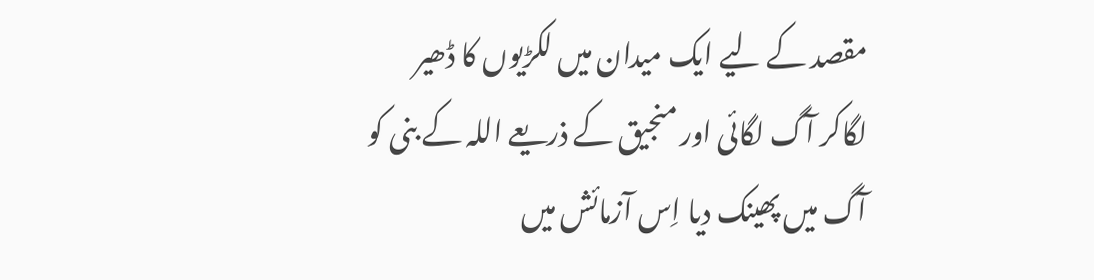مقصد کے لیے ایک میدان میں لکڑیوں کا ڈھیر لگاکر آگ لگائی اور منجیق کے ذریعے اللہ کے بنی کو آگ میں پھینک دیا اِس آزمائش میں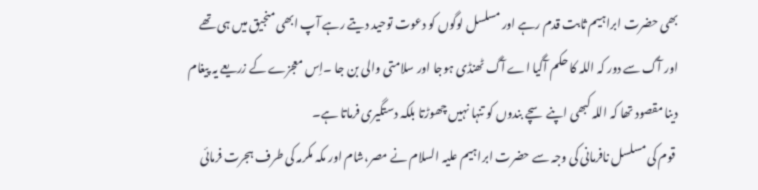بھی حضرت ابراہیم ثابت قدم رہے اور مسلسل لوگوں کو دعوت توحید دیتے رہے آپ ابھی منجیق میں ہی تھے اور آگ سے دور کہ اللہ کا حکم آگیا اے آگ ٹھنڈی ہوجا اور سلامتی والی بن جا ۔اِس معجزے کے زریعے یہ پیغام دینا مقصود تھا کہ اللہ کبھی اپنے سچے بندوں کو تنہا نہیں چھوڑتا بلکہ دستگیری فرماتا ہے۔
 قوم کی مسلسل نافرمانی کی وجہ سے حضرت ابراہیم علیہ السلام نے مصر،شام اور مکہ مکرمہ کی طرف ہجرت فرمائی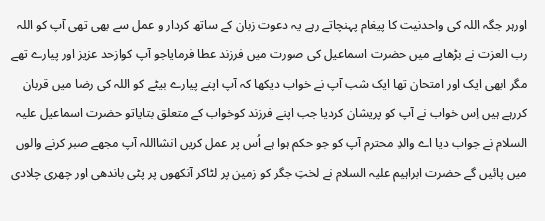اورہر جگہ اللہ کی واحدنیت کا پیغام پہنچاتے رہے یہ دعوت زبان کے ساتھ کردار و عمل سے بھی تھی آپ کو اللہ رب العزت نے بڑھاپے میں حضرت اسماعیل کی صورت میں فرزند عطا فرمایاجو آپ کوازحد عزیز اور پیارے تھے مگر ابھی ایک اور امتحان تھا ایک شب آپ نے خواب دیکھا کہ آپ اپنے پیارے بیٹے کو اللہ کی رضا میں قربان کررہے ہیں اِس خواب نے آپ کو پریشان کردیا جب اپنے فرزند کوخواب کے متعلق بتایاتو حضرت اسماعیل علیہ السلام نے جواب دیا اے والدِ محترم آپ کو جو حکم ہوا ہے اُس پر عمل کریں انشااللہ آپ مجھے صبر کرنے والوں میں پائیں گے حضرت ابراہیم علیہ السلام نے لختِ جگر کو زمین پر لٹاکر آنکھوں پر پٹی باندھی اور چھری چلادی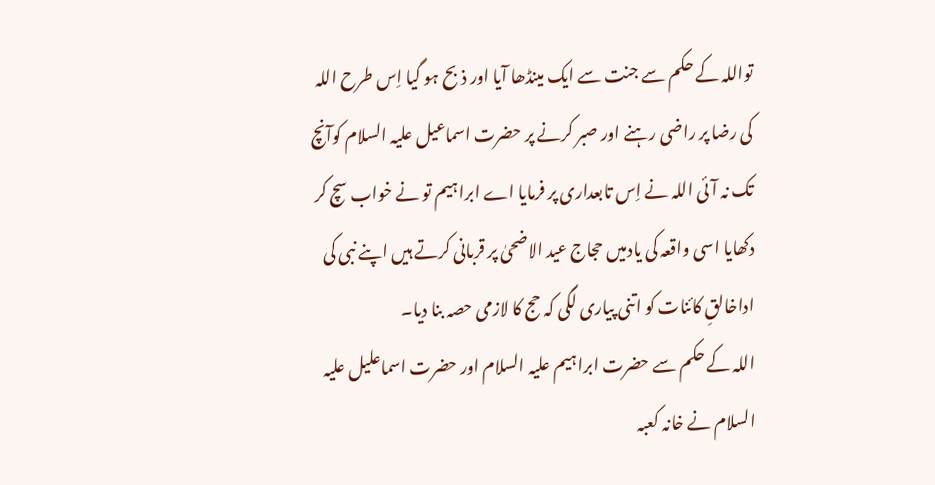تواللہ کے حکم سے جنت سے ایک مینڈھا آیا اور ذبح ہو گیا اِس طرح اللہ کی رضا پر راضی رہنے اور صبر کرنے پر حضرت اسماعیل علیہ السلام کوآنچ تک نہ آئی اللہ نے اِس تابعداری پر فرمایا اے ابراہیم تو نے خواب سچ کر دکھایا اسی واقعہ کی یادمیں حجاج عید الاضحیٰ پر قربانی کرتے ہیں اپنے نبی کی اداخالقِ کائنات کو اتنی پیاری لگی کہ حج کا لازمی حصہ بنا دیا۔
اللہ کے حکم سے حضرت ابراہیم علیہ السلام اور حضرت اسماعلیل علیہ السلام نے خانہ کعبہ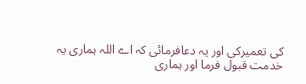کی تعمیرکی اور یہ دعافرمائی کہ اے اللہ ہماری یہ خدمت قبول فرما اور ہماری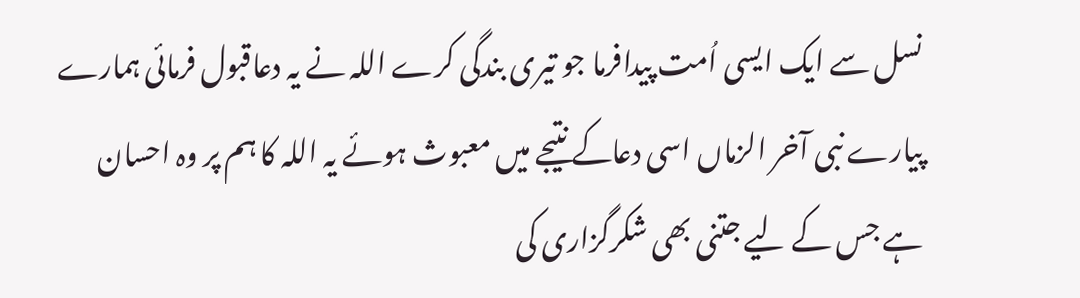نسل سے ایک ایسی اُمت پیدافرما جو تیری بندگی کرے اللہ نے یہ دعاقبول فرمائی ہمارے پیارے نبی آخر الزماں اسی دعاکے نتیجے میں معبوث ہوئے یہ اللہ کا ہم پر وہ احسان ہے جس کے لیے جتنی بھی شکرگزاری کی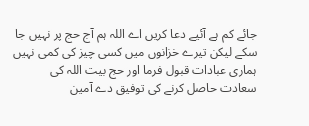جائے کم ہے آئیے دعا کریں اے اللہ ہم آج حج پر نہیں جا سکے لیکن تیرے خزانوں میں کسی چیز کی کمی نہیں ہماری عبادات قبول فرما اور حج بیت اللہ کی سعادت حاصل کرنے کی توفیق دے آمین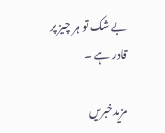بے شک تو ہر چیز پر قادر ہے ۔

مزیدخبریں